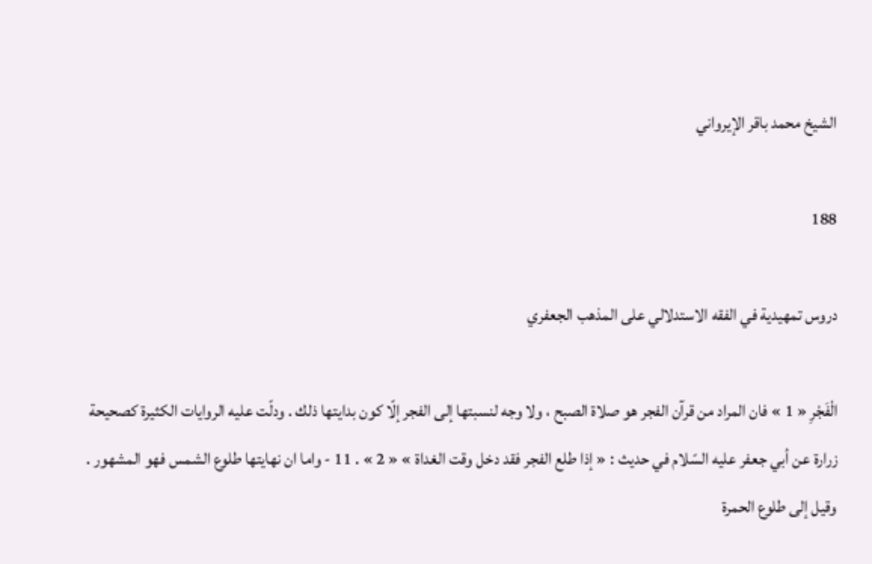الشيخ محمد باقر الإيرواني

188

دروس تمهيدية في الفقه الاستدلالي على المذهب الجعفري

الْفَجْرِ « 1 » فان المراد من قرآن الفجر هو صلاة الصبح ، ولا وجه لنسبتها إلى الفجر إلّا كون بدايتها ذلك . ودلّت عليه الروايات الكثيرة كصحيحة زرارة عن أبي جعفر عليه السّلام في حديث : « إذا طلع الفجر فقد دخل وقت الغداة » « 2 » . 11 - واما ان نهايتها طلوع الشمس فهو المشهور . وقيل إلى طلوع الحمرة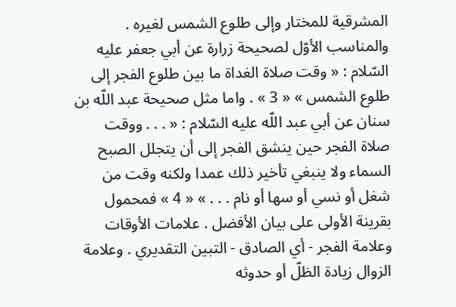المشرقية للمختار وإلى طلوع الشمس لغيره . والمناسب الأوّل لصحيحة زرارة عن أبي جعفر عليه السّلام : « وقت صلاة الغداة ما بين طلوع الفجر إلى طلوع الشمس » « 3 » . واما مثل صحيحة عبد اللّه بن سنان عن أبي عبد اللّه عليه السّلام : « . . . ووقت صلاة الفجر حين ينشق الفجر إلى أن يتجلل الصبح السماء ولا ينبغي تأخير ذلك عمدا ولكنه وقت من شغل أو نسي أو سها أو نام . . . » « 4 » فمحمول بقرينة الأولى على بيان الأفضل . علامات الأوقات وعلامة الفجر - أي الصادق - التبين التقديري . وعلامة الزوال زيادة الظلّ أو حدوثه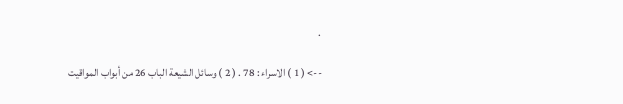.

--> ( 1 ) الاسراء : 78 . ( 2 ) وسائل الشيعة الباب 26 من أبواب المواقيت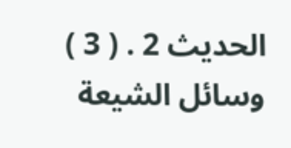الحديث 2 . ( 3 ) وسائل الشيعة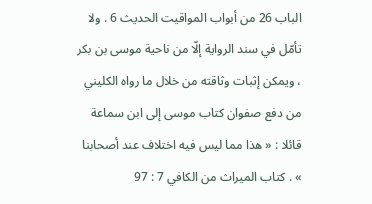الباب 26 من أبواب المواقيت الحديث 6 . ولا تأمّل في سند الرواية إلّا من ناحية موسى بن بكر ، ويمكن إثبات وثاقته من خلال ما رواه الكليني من دفع صفوان كتاب موسى إلى ابن سماعة قائلا : « هذا مما ليس فيه اختلاف عند أصحابنا » . كتاب الميراث من الكافي 7 : 97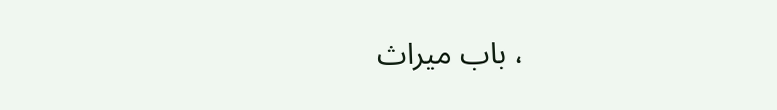، باب ميراث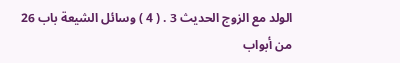الولد مع الزوج الحديث 3 . ( 4 ) وسائل الشيعة باب 26 من أبواب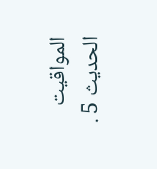المواقيت الحديث 5 .